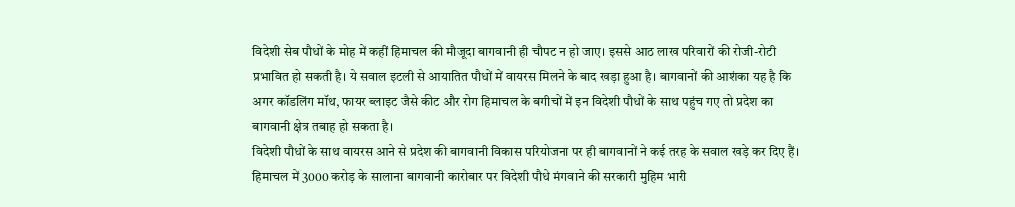विदेशी सेब पौधों के मोह में कहीं हिमाचल की मौजूदा बागवानी ही चौपट न हो जाए। इससे आठ लाख परिवारों की रोजी-रोटी प्रभावित हो सकती है। ये सवाल इटली से आयातित पौधों में वायरस मिलने के बाद खड़ा हुआ है। बागवानों की आशंका यह है कि अगर कॉडलिंग मॉथ, फायर ब्लाइट जैसे कीट और रोग हिमाचल के बगीचों में इन विदेशी पौधों के साथ पहुंच गए तो प्रदेश का बागवानी क्षेत्र तबाह हो सकता है।
विदेशी पौधों के साथ वायरस आने से प्रदेश की बागवानी विकास परियोजना पर ही बागवानों ने कई तरह के सवाल खड़े कर दिए हैं। हिमाचल में 3000 करोड़ के सालाना बागवानी कारोबार पर विदेशी पौधे मंगवाने की सरकारी मुहिम भारी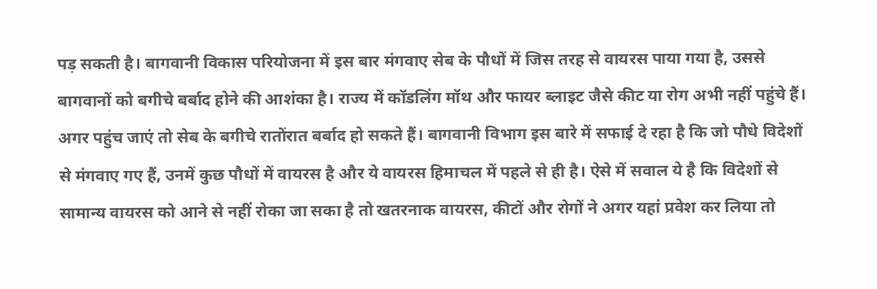पड़ सकती है। बागवानी विकास परियोजना में इस बार मंगवाए सेब के पौधों में जिस तरह से वायरस पाया गया है, उससे बागवानों को बगीचे बर्बाद होने की आशंका है। राज्य में कॉडलिंग मॉथ और फायर ब्लाइट जैसे कीट या रोग अभी नहीं पहुंचे हैं।
अगर पहुंच जाएं तो सेब के बगीचे रातोंरात बर्बाद हो सकते हैं। बागवानी विभाग इस बारे में सफाई दे रहा है कि जो पौधे विदेशों से मंगवाए गए हैं, उनमें कुछ पौधों में वायरस है और ये वायरस हिमाचल में पहले से ही है। ऐसे में सवाल ये है कि विदेशों से सामान्य वायरस को आने से नहीं रोका जा सका है तो खतरनाक वायरस, कीटों और रोगों ने अगर यहां प्रवेश कर लिया तो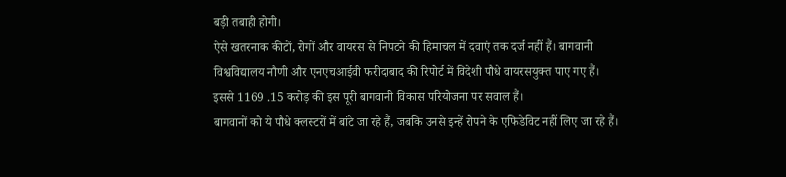बड़ी तबाही होगी।
ऐसे खतरनाक कीटों, रोगों और वायरस से निपटने की हिमाचल में दवाएं तक दर्ज नहीं हैं। बागवानी विश्वविद्यालय नौणी और एनएचआईवी फरीदाबाद की रिपोर्ट में विदेशी पौधे वायरसयुक्त पाए गए हैं। इससे 1169 .15 करोड़ की इस पूरी बागवानी विकास परियोजना पर सवाल हैं।
बागवानों को ये पौधे क्लस्टरों में बांटे जा रहे हैं, जबकि उनसे इन्हें रोपने के एफिडेविट नहीं लिए जा रहे हैं।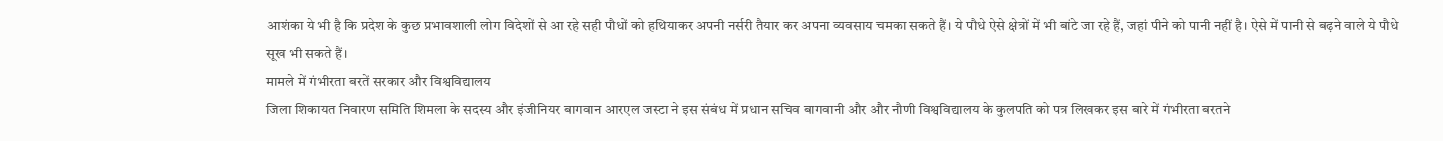आशंका ये भी है कि प्रदेश के कुछ प्रभावशाली लोग विदेशों से आ रहे सही पौधों को हथियाकर अपनी नर्सरी तैयार कर अपना व्यवसाय चमका सकते हैं। ये पौधे ऐसे क्षेत्रों में भी बांटे जा रहे हैं, जहां पीने को पानी नहीं है। ऐसे में पानी से बढ़ने वाले ये पौधे सूख भी सकते हैं।
मामले में गंभीरता बरतें सरकार और विश्वविद्यालय
जिला शिकायत निवारण समिति शिमला के सदस्य और इंजीनियर बागवान आरएल जस्टा ने इस संबंध में प्रधान सचिव बागवानी और और नौणी विश्वविद्यालय के कुलपति को पत्र लिखकर इस बारे में गंभीरता बरतने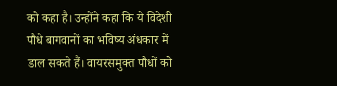को कहा है। उन्होंने कहा कि ये विदेशी पौधे बागवानों का भविष्य अंधकार में डाल सकते हैं। वायरसमुक्त पौधों को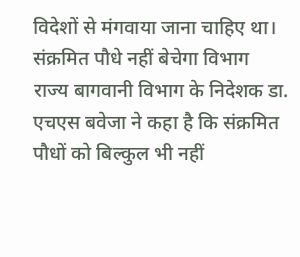विदेशों से मंगवाया जाना चाहिए था।
संक्रमित पौधे नहीं बेचेगा विभाग
राज्य बागवानी विभाग के निदेशक डा. एचएस बवेजा ने कहा है कि संक्रमित पौधों को बिल्कुल भी नहीं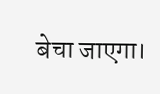बेचा जाएगा।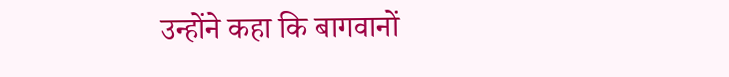उन्होंने कहा कि बागवानों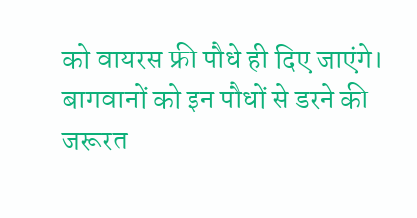को वायरस फ्री पौधे ही दिए जाएंगे। बागवानों को इन पौधों से डरने की जरूरत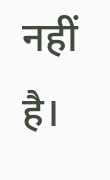नहीं है।